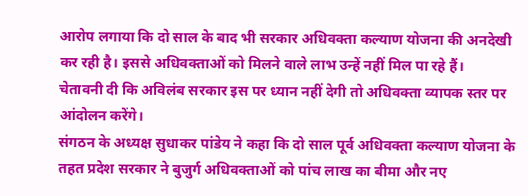आरोप लगाया कि दो साल के बाद भी सरकार अधिवक्ता कल्याण योजना की अनदेखी कर रही है। इससे अधिवक्ताओं को मिलने वाले लाभ उन्हें नहीं मिल पा रहे हैं।
चेतावनी दी कि अविलंब सरकार इस पर ध्यान नहीं देगी तो अधिवक्ता व्यापक स्तर पर आंदोलन करेंगे।
संगठन के अध्यक्ष सुधाकर पांडेय ने कहा कि दो साल पूर्व अधिवक्ता कल्याण योजना के तहत प्रदेश सरकार ने बुजुर्ग अधिवक्ताओं को पांच लाख का बीमा और नए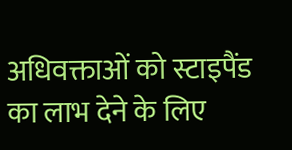अधिवक्ताओं को स्टाइपैंड का लाभ देने के लिए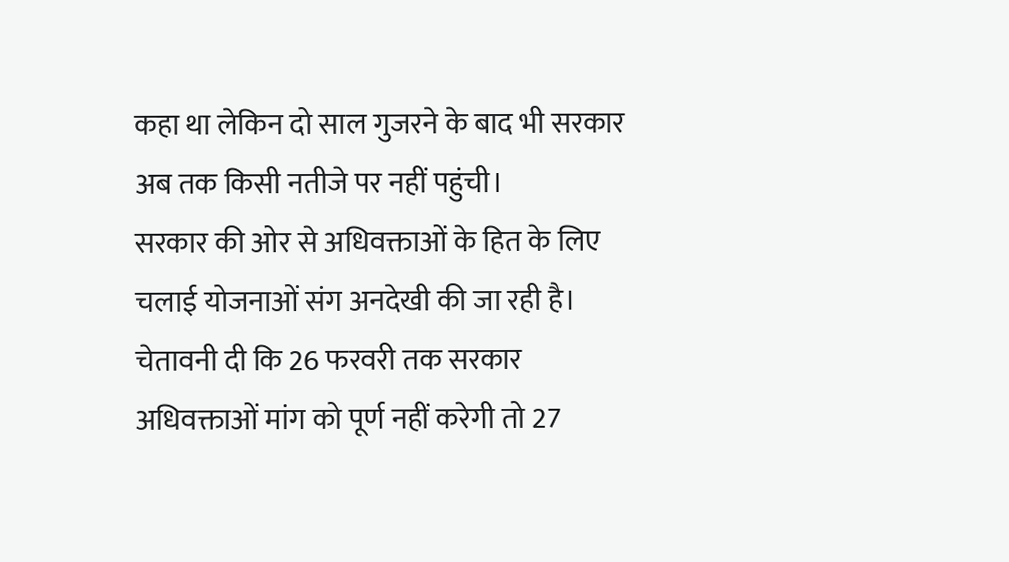कहा था लेकिन दो साल गुजरने के बाद भी सरकार अब तक किसी नतीजे पर नहीं पहुंची।
सरकार की ओर से अधिवक्ताओं के हित के लिए चलाई योजनाओं संग अनदेखी की जा रही है। चेतावनी दी कि 26 फरवरी तक सरकार अधिवक्ताओं मांग को पूर्ण नहीं करेगी तो 27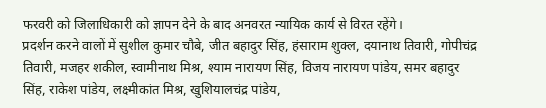फरवरी को जिलाधिकारी को ज्ञापन देने के बाद अनवरत न्यायिक कार्य से विरत रहेंगे।
प्रदर्शन करने वालों में सुशील कुमार चौबे, जीत बहादुर सिंह, हंसाराम शुक्ल, दयानाथ तिवारी, गोपीचंद्र तिवारी, मजहर शकील, स्वामीनाथ मिश्र, श्याम नारायण सिंह, विजय नारायण पांडेय, समर बहादुर सिंह, राकेश पांडेय, लक्ष्मीकांत मिश्र, खुशियालचंद्र पांडेय,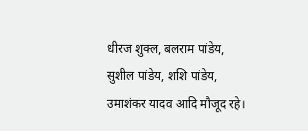धीरज शुक्ल, बलराम पांडेय, सुशील पांडेय, शशि पांडेय, उमाशंकर यादव आदि मौजूद रहे।